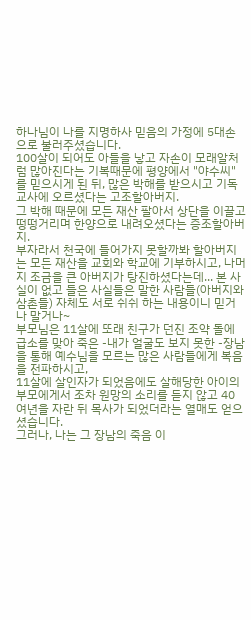하나님이 나를 지명하사 믿음의 가정에 5대손으로 불러주셨습니다.
100살이 되어도 아들을 낳고 자손이 모래알처럼 많아진다는 기복때문에 평양에서 "야수씨"를 믿으시게 된 뒤, 많은 박해를 받으시고 기독교사에 오르셨다는 고조할아버지.
그 박해 때문에 모든 재산 팔아서 상단을 이끌고 떵떵거리며 한양으로 내려오셨다는 증조할아버지.
부자라서 천국에 들어가지 못할까봐 할아버지는 모든 재산을 교회와 학교에 기부하시고, 나머지 조금을 큰 아버지가 탕진하셨다는데... 본 사실이 없고 들은 사실들은 말한 사람들(아버지와 삼촌들) 자체도 서로 쉬쉬 하는 내용이니 믿거나 말거나~
부모님은 11살에 또래 친구가 던진 조약 돌에 급소를 맞아 죽은 -내가 얼굴도 보지 못한 -장남을 통해 예수님을 모르는 많은 사람들에게 복음을 전파하시고,
11살에 살인자가 되었음에도 살해당한 아이의 부모에게서 조차 원망의 소리를 듣지 않고 40 여년을 자란 뒤 목사가 되었더라는 열매도 얻으셨습니다.
그러나, 나는 그 장남의 죽음 이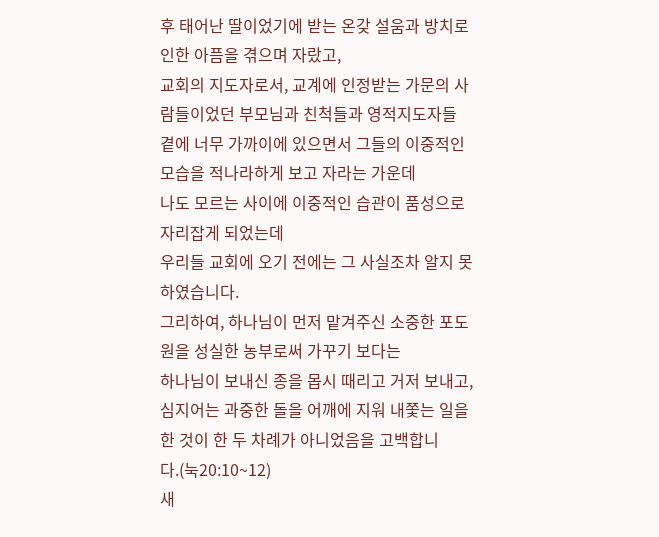후 태어난 딸이었기에 받는 온갖 설움과 방치로 인한 아픔을 겪으며 자랐고,
교회의 지도자로서, 교계에 인정받는 가문의 사람들이었던 부모님과 친척들과 영적지도자들 곁에 너무 가까이에 있으면서 그들의 이중적인 모습을 적나라하게 보고 자라는 가운데
나도 모르는 사이에 이중적인 습관이 품성으로 자리잡게 되었는데
우리들 교회에 오기 전에는 그 사실조차 알지 못하였습니다.
그리하여, 하나님이 먼저 맡겨주신 소중한 포도원을 성실한 농부로써 가꾸기 보다는
하나님이 보내신 종을 몹시 때리고 거저 보내고, 심지어는 과중한 돌을 어깨에 지워 내쫓는 일을 한 것이 한 두 차례가 아니었음을 고백합니다.(눅20:10~12)
새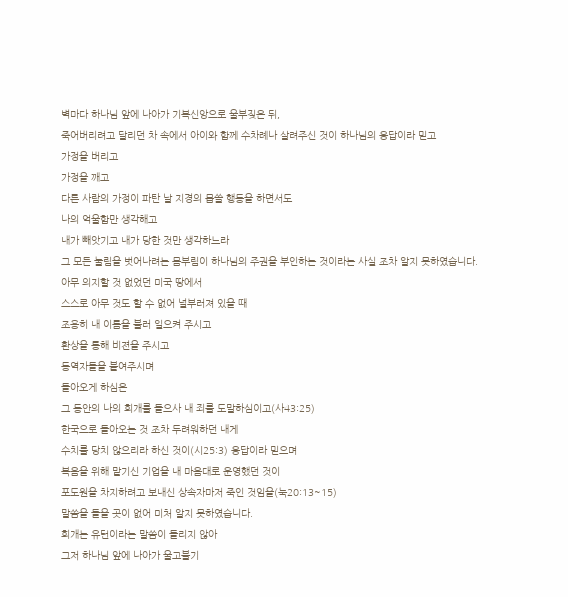벽마다 하나님 앞에 나아가 기복신앙으로 울부짖은 뒤,
죽어버리려고 달리던 차 속에서 아이와 함께 수차례나 살려주신 것이 하나님의 응답이라 믿고
가정을 버리고
가정을 깨고
다른 사람의 가정이 파탄 날 지경의 몹쓸 행동을 하면서도
나의 억울함만 생각해고
내가 빼앗기고 내가 당한 것만 생각하느라
그 모든 눌림을 벗어나려는 몸부림이 하나님의 주권을 부인하는 것이라는 사실 조차 알지 못하였습니다.
아무 의지할 것 없었던 미국 땅에서
스스로 아무 것도 할 수 없어 널부러져 있을 때
조용히 내 이름을 불러 일으켜 주시고
환상을 통해 비젼을 주시고
동역자들을 붙여주시며
돌아오게 하심은
그 동안의 나의 회개를 들으사 내 죄를 도말하심이고(사43:25)
한국으로 돌아오는 것 조차 두려워하던 내게
수치를 당치 않으리라 하신 것이(시25:3) 응답이라 믿으며
복음을 위해 맡기신 기업을 내 마음대로 운영했던 것이
포도원을 차지하려고 보내신 상속자마저 죽인 것임을(눅20:13~15)
말씀을 들을 곳이 없어 미처 알지 못하였습니다.
회개는 유턴이라는 말씀이 들리지 않아
그저 하나님 앞에 나아가 울고불기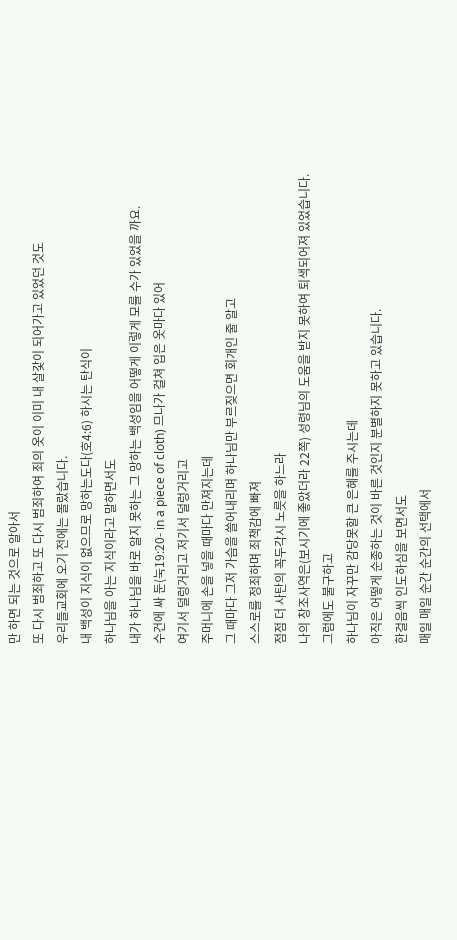만 하면 되는 것으로 알아서
또 다시 범죄하고 또 다시 범죄하여 죄의 옷이 이미 내 살갗이 되어가고 있었던 것도
우리들교회에 오기 전에는 몰랐습니다.
내 백성이 지식이 없으므로 망하는도다(호4:6) 하시는 탄식이
하나님을 아는 지식이라고 말하면서도
내가 하나님을 바로 알지 못하는 그 망하는 백성임을 어떻게 이렇게 모를 수가 있었을 까요.
수건에 싸 둔(눅19:20- in a piece of cloth) 므나가 걸쳐 입은 옷마다 있어
여기서 덜렁거리고 저기서 덜렁거리고
주머니에 손을 넣을 때마다 만져지는데
그 때마다 그저 가슴을 쓸어내리며 하나님만 부르짖으면 회개인 줄 알고
스스로를 정죄하며 죄책감에 빠져
점점 더 사탄의 꼭두각시 노릇을 하느라
나의 창조사역은(보시기에 좋았더라 22쪽) 성령님의 도움을 받지 못하여 퇴색되어져 있었습니다.
그럼에도 불구하고
하나님이 자꾸만 감당못할 큰 은혜를 주시는데
아직은 어떻게 순종하는 것이 바른 것인지 분별하지 못하고 있습니다.
한걸음씩 인도하심을 보면서도
매일 매일 순간 순간의 선택에서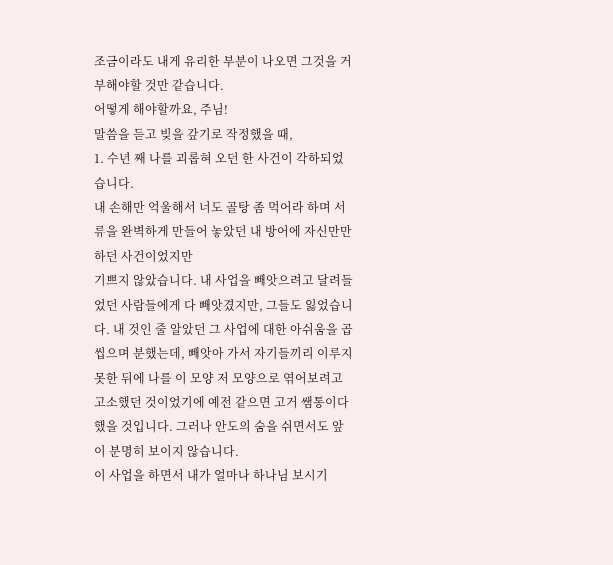조금이라도 내게 유리한 부분이 나오면 그것을 거부해야할 것만 같습니다.
어떻게 해야할까요, 주님!
말씀을 듣고 빚을 갚기로 작정했을 때,
1. 수년 째 나를 괴롭혀 오던 한 사건이 각하되었습니다.
내 손해만 억울해서 너도 골탕 좀 먹어라 하며 서류을 완벽하게 만들어 놓았던 내 방어에 자신만만하던 사건이었지만
기쁘지 않았습니다. 내 사업을 빼앗으려고 달려들었던 사람들에게 다 빼앗겼지만, 그들도 잃었습니다. 내 것인 줄 알았던 그 사업에 대한 아쉬움을 곱씹으며 분했는데, 빼앗아 가서 자기들끼리 이루지 못한 뒤에 나를 이 모양 저 모양으로 엮어보려고 고소했던 것이었기에 예전 같으면 고거 쌤통이다 했을 것입니다. 그러나 안도의 숨을 쉬면서도 앞이 분명히 보이지 않습니다.
이 사업을 하면서 내가 얼마나 하나님 보시기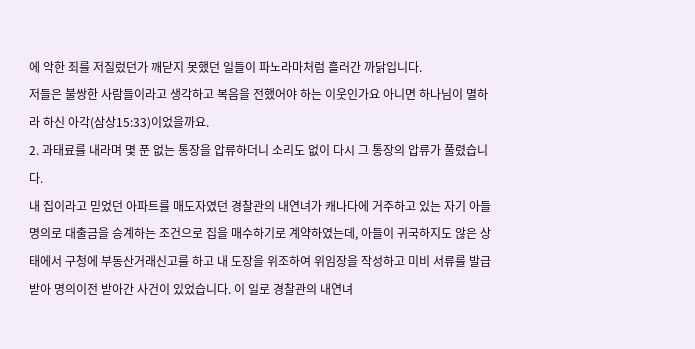에 악한 죄를 저질렀던가 깨닫지 못했던 일들이 파노라마처럼 흘러간 까닭입니다.
저들은 불쌍한 사람들이라고 생각하고 복음을 전했어야 하는 이웃인가요 아니면 하나님이 멸하라 하신 아각(삼상15:33)이었을까요.
2. 과태료를 내라며 몇 푼 없는 통장을 압류하더니 소리도 없이 다시 그 통장의 압류가 풀렸습니다.
내 집이라고 믿었던 아파트를 매도자였던 경찰관의 내연녀가 캐나다에 거주하고 있는 자기 아들 명의로 대출금을 승계하는 조건으로 집을 매수하기로 계약하였는데, 아들이 귀국하지도 않은 상태에서 구청에 부동산거래신고를 하고 내 도장을 위조하여 위임장을 작성하고 미비 서류를 발급받아 명의이전 받아간 사건이 있었습니다. 이 일로 경찰관의 내연녀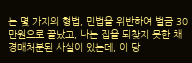는 몇 가지의 형법, 민법을 위반하여 벌금 30만원으로 끝났고, 나는 집을 되찾지 못한 채 경매처분된 사실이 있는데, 이 당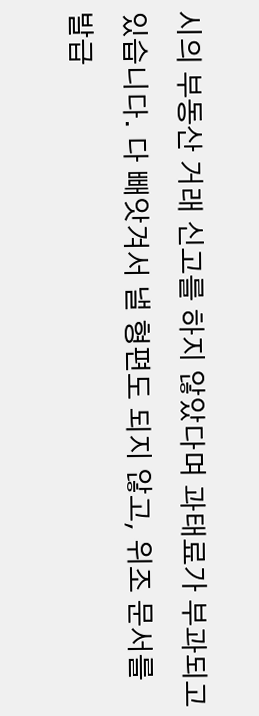시의 부동산 거래 신고를 하지 않았다며 과태료가 부과되고 있습니다. 다 빼앗겨서 낼 형편도 되지 않고, 위조 문서를 발급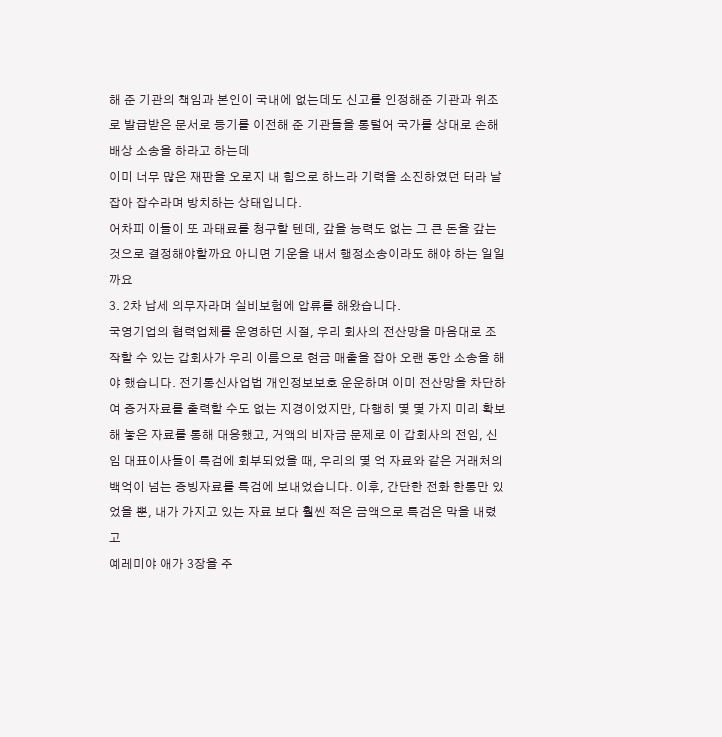해 준 기관의 책임과 본인이 국내에 없는데도 신고를 인정해준 기관과 위조로 발급받은 문서로 등기를 이전해 준 기관들을 통털어 국가를 상대로 손해배상 소송을 하라고 하는데
이미 너무 많은 재판을 오로지 내 힘으로 하느라 기력을 소진하였던 터라 날 잡아 잡수라며 방치하는 상태입니다.
어차피 이들이 또 과태료를 청구할 텐데, 갚을 능력도 없는 그 큰 돈을 갚는 것으로 결정해야할까요 아니면 기운을 내서 행정소송이라도 해야 하는 일일까요
3. 2차 납세 의무자라며 실비보험에 압류를 해왔습니다.
국영기업의 협력업체를 운영하던 시절, 우리 회사의 전산망을 마음대로 조작할 수 있는 갑회사가 우리 이름으로 현금 매출을 잡아 오랜 동안 소송을 해야 했습니다. 전기통신사업법 개인정보보호 운운하며 이미 전산망을 차단하여 증거자료를 출력할 수도 없는 지경이었지만, 다행히 몇 몇 가지 미리 확보해 놓은 자료를 통해 대응했고, 거액의 비자금 문제로 이 갑회사의 전임, 신임 대표이사들이 특검에 회부되었을 때, 우리의 몇 억 자료와 같은 거래처의 백억이 넘는 증빙자료를 특검에 보내었습니다. 이후, 간단한 전화 한통만 있었을 뿐, 내가 가지고 있는 자료 보다 훨씬 적은 금액으로 특검은 막을 내렸고
예레미야 애가 3장을 주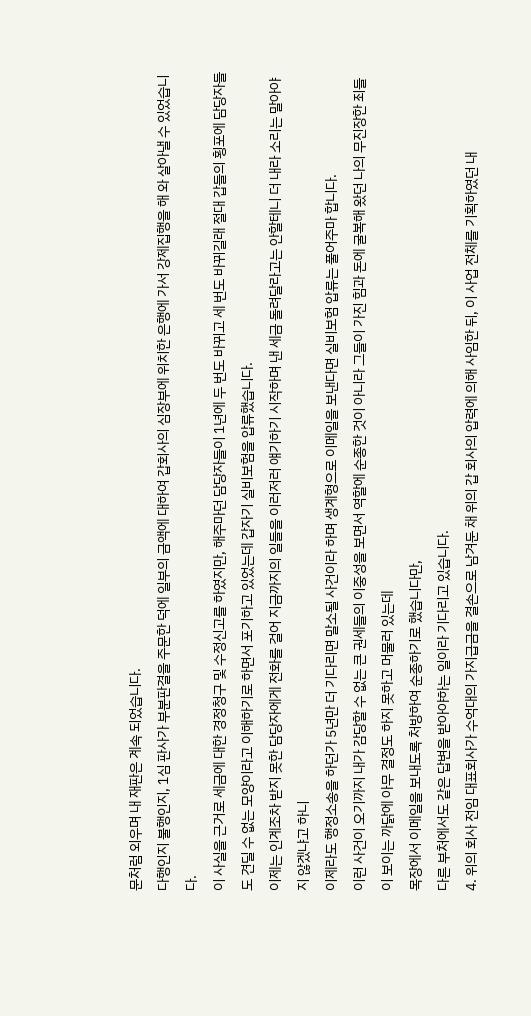문처럼 외우며 내 재판은 계속 되었습니다.
다행인지 불행인지, 1심 판사가 부분판결을 주문한 덕에 일부의 금액에 대하여 갑회사의 심장부에 위치한 은행에 가서 강제집행을 해 와 살아낼 수 있었습니다.
이 사실을 근거로 세금에 대한 경정청구 및 수정신고를 하였지만, 해주마던 담당자들이 1년에 두 번도 바뀌고 세 번도 바뀌길래 절대 갑들의 횡포에 담당자들도 견딜 수 없는 모양이라고 이해하기로 하면서 포기하고 있었는데 갑자기 실비보험을 압류했습니다.
이제는 인계조차 받지 못한 담당자에게 전화를 걸어 지금까지의 일들을 이러저러 얘기하기 시작하며 낸 세금 돌려달라고는 안할테니 더 내라 소리는 말아야지 않겠냐고 하니
이제라도 행정소송을 하던가 5년만 더 기다리면 말소될 사건이라 하며 생계형으로 이메일을 보낸다면 실비보험 압류는 풀어주마 합니다.
이런 사건이 오기까지 내가 감당할 수 없는 큰 권세들의 이중성을 보면서 역할에 순종한 것이 아니라 그들이 가진 힘과 돈에 굴복해 왔던 나의 무진장한 죄들이 보이는 까닭에 아무 결정도 하지 못하고 머물러 있는데
목장에서 이메일을 보내도록 처방하여 순종하기로 했습니다만,
다른 부처에서도 같은 답변을 받아야하는 일이라 기다리고 있습니다.
4. 위의 회사 전임 대표회사가 수억대의 가지급금을 결손으로 남겨둔 채 위의 갑 회사의 압력에 의해 사임한 뒤, 이 사업 전체를 기획하였던 내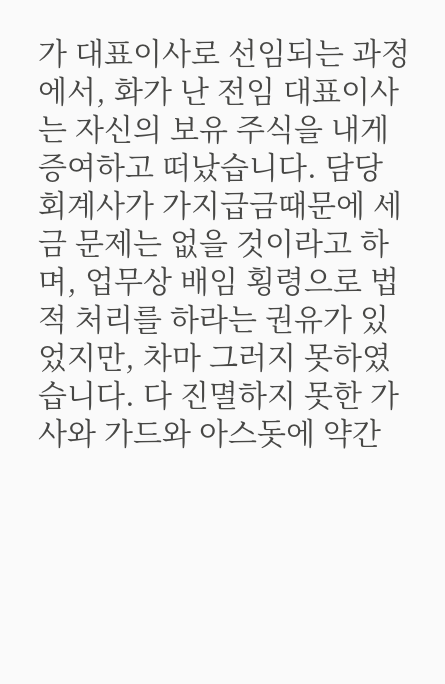가 대표이사로 선임되는 과정에서, 화가 난 전임 대표이사는 자신의 보유 주식을 내게 증여하고 떠났습니다. 담당 회계사가 가지급금때문에 세금 문제는 없을 것이라고 하며, 업무상 배임 횡령으로 법적 처리를 하라는 권유가 있었지만, 차마 그러지 못하였습니다. 다 진멸하지 못한 가사와 가드와 아스돗에 약간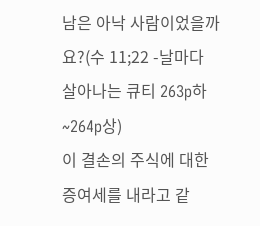남은 아낙 사람이었을까요?(수 11;22 -날마다 살아나는 큐티 263p하~264p상)
이 결손의 주식에 대한 증여세를 내라고 같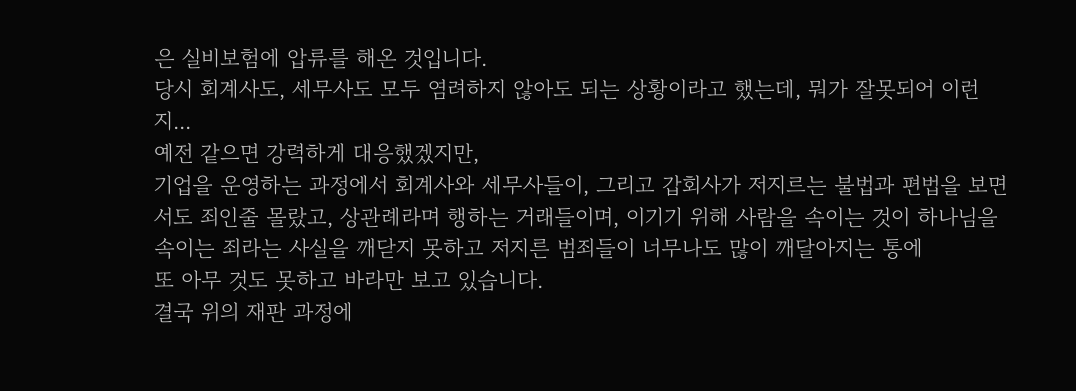은 실비보험에 압류를 해온 것입니다.
당시 회계사도, 세무사도 모두 염려하지 않아도 되는 상황이라고 했는데, 뭐가 잘못되어 이런 지...
예전 같으면 강력하게 대응했겠지만,
기업을 운영하는 과정에서 회계사와 세무사들이, 그리고 갑회사가 저지르는 불법과 편법을 보면서도 죄인줄 몰랐고, 상관례라며 행하는 거래들이며, 이기기 위해 사람을 속이는 것이 하나님을 속이는 죄라는 사실을 깨닫지 못하고 저지른 범죄들이 너무나도 많이 깨달아지는 통에
또 아무 것도 못하고 바라만 보고 있습니다.
결국 위의 재판 과정에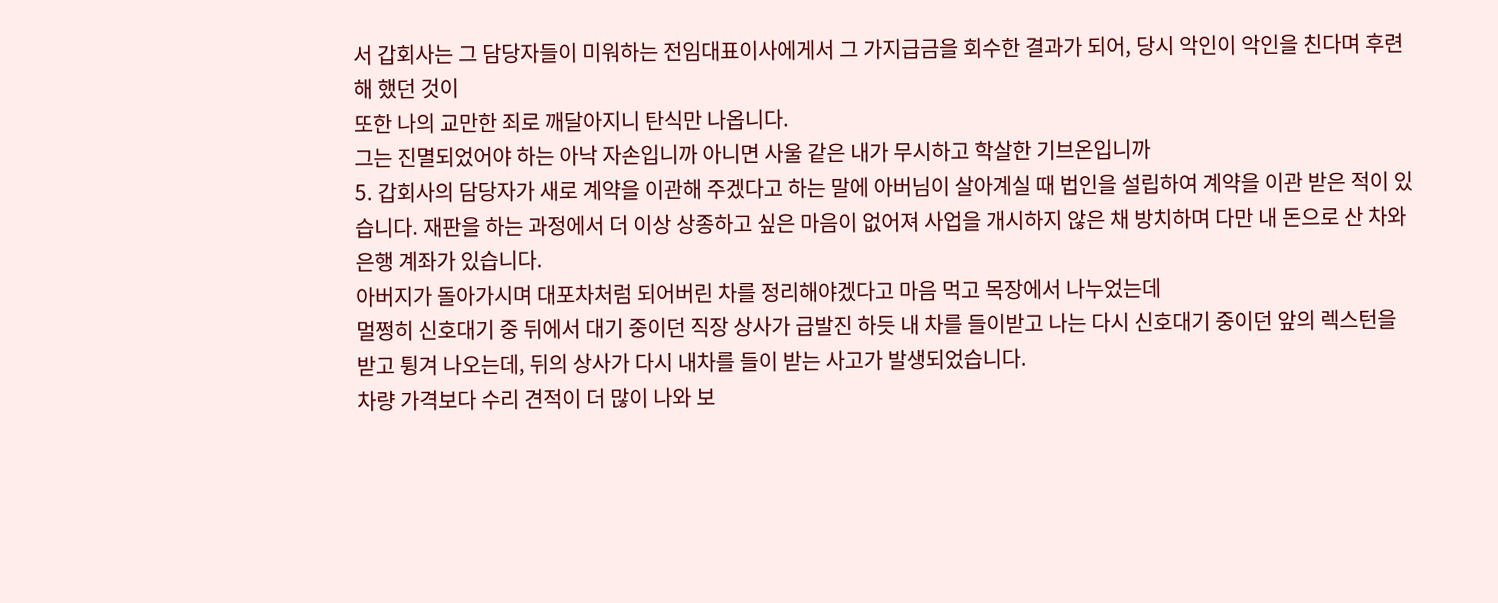서 갑회사는 그 담당자들이 미워하는 전임대표이사에게서 그 가지급금을 회수한 결과가 되어, 당시 악인이 악인을 친다며 후련해 했던 것이
또한 나의 교만한 죄로 깨달아지니 탄식만 나옵니다.
그는 진멸되었어야 하는 아낙 자손입니까 아니면 사울 같은 내가 무시하고 학살한 기브온입니까
5. 갑회사의 담당자가 새로 계약을 이관해 주겠다고 하는 말에 아버님이 살아계실 때 법인을 설립하여 계약을 이관 받은 적이 있습니다. 재판을 하는 과정에서 더 이상 상종하고 싶은 마음이 없어져 사업을 개시하지 않은 채 방치하며 다만 내 돈으로 산 차와 은행 계좌가 있습니다.
아버지가 돌아가시며 대포차처럼 되어버린 차를 정리해야겠다고 마음 먹고 목장에서 나누었는데
멀쩡히 신호대기 중 뒤에서 대기 중이던 직장 상사가 급발진 하듯 내 차를 들이받고 나는 다시 신호대기 중이던 앞의 렉스턴을 받고 튕겨 나오는데, 뒤의 상사가 다시 내차를 들이 받는 사고가 발생되었습니다.
차량 가격보다 수리 견적이 더 많이 나와 보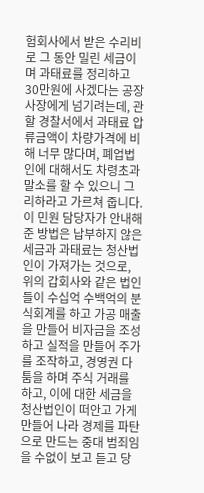험회사에서 받은 수리비로 그 동안 밀린 세금이며 과태료를 정리하고 30만원에 사겠다는 공장사장에게 넘기려는데, 관할 경찰서에서 과태료 압류금액이 차량가격에 비해 너무 많다며, 폐업법인에 대해서도 차령초과말소를 할 수 있으니 그리하라고 가르쳐 줍니다.
이 민원 담당자가 안내해 준 방법은 납부하지 않은 세금과 과태료는 청산법인이 가져가는 것으로,
위의 갑회사와 같은 법인들이 수십억 수백억의 분식회계를 하고 가공 매출을 만들어 비자금을 조성하고 실적을 만들어 주가를 조작하고, 경영권 다툼을 하며 주식 거래를 하고, 이에 대한 세금을 청산법인이 떠안고 가게 만들어 나라 경제를 파탄으로 만드는 중대 범죄임을 수없이 보고 듣고 당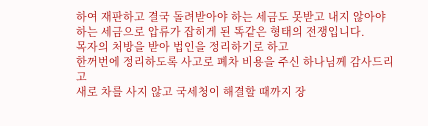하여 재판하고 결국 돌려받아야 하는 세금도 못받고 내지 않아야 하는 세금으로 압류가 잡히게 된 똑같은 형태의 전쟁입니다.
목자의 처방을 받아 법인을 정리하기로 하고
한꺼번에 정리하도록 사고로 폐차 비용을 주신 하나님께 감사드리고
새로 차를 사지 않고 국세청이 해결할 때까지 장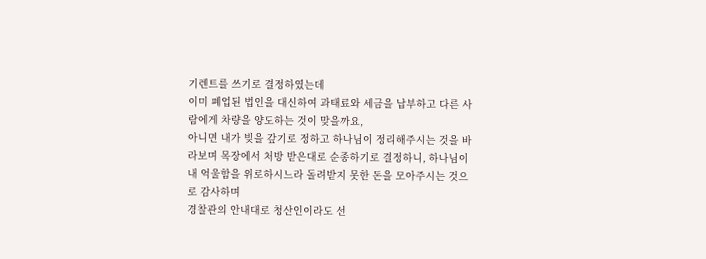기렌트를 쓰기로 결정하였는데
이미 폐업된 법인을 대신하여 과태료와 세금을 납부하고 다른 사람에게 차량을 양도하는 것이 맞을까요,
아니면 내가 빚을 갚기로 정하고 하나님이 정리해주시는 것을 바라보며 목장에서 처방 받은대로 순종하기로 결정하니, 하나님이 내 억울함을 위로하시느라 돌려받지 못한 돈을 모아주시는 것으로 감사하며
경찰관의 안내대로 청산인이라도 선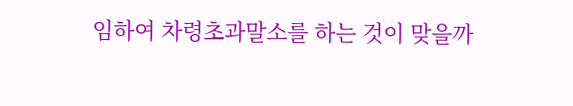임하여 차령초과말소를 하는 것이 맞을까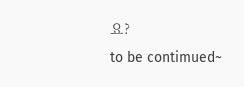요?
to be contimued~